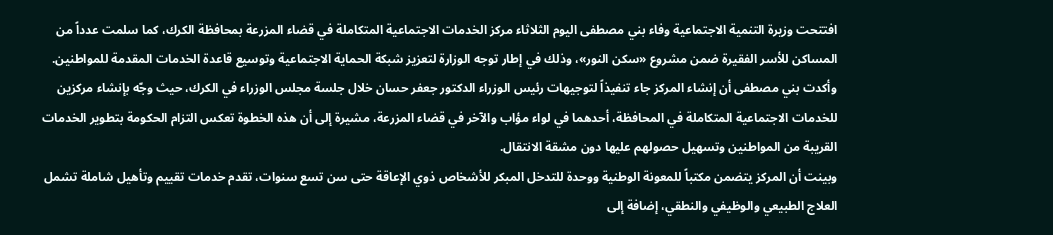افتتحت وزيرة التنمية الاجتماعية وفاء بني مصطفى اليوم الثلاثاء مركز الخدمات الاجتماعية المتكاملة في قضاء المزرعة بمحافظة الكرك، كما سلمت عدداً من المساكن للأسر الفقيرة ضمن مشروع «سكن النور»، وذلك في إطار توجه الوزارة لتعزيز شبكة الحماية الاجتماعية وتوسيع قاعدة الخدمات المقدمة للمواطنين.
وأكدت بني مصطفى أن إنشاء المركز جاء تنفيذاً لتوجيهات رئيس الوزراء الدكتور جعفر حسان خلال جلسة مجلس الوزراء في الكرك، حيث وجّه بإنشاء مركزين للخدمات الاجتماعية المتكاملة في المحافظة، أحدهما في لواء مؤاب والآخر في قضاء المزرعة، مشيرة إلى أن هذه الخطوة تعكس التزام الحكومة بتطوير الخدمات القريبة من المواطنين وتسهيل حصولهم عليها دون مشقة الانتقال.
وبينت أن المركز يتضمن مكتباً للمعونة الوطنية ووحدة للتدخل المبكر للأشخاص ذوي الإعاقة حتى سن تسع سنوات، تقدم خدمات تقييم وتأهيل شاملة تشمل العلاج الطبيعي والوظيفي والنطقي، إضافة إلى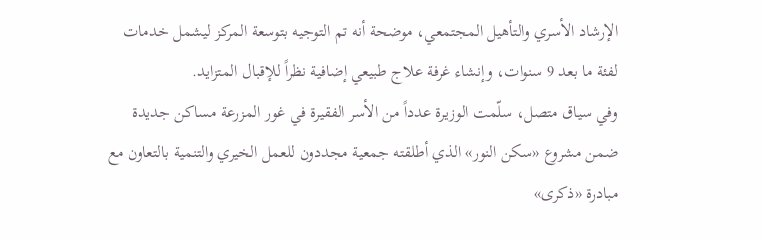الإرشاد الأسري والتأهيل المجتمعي، موضحة أنه تم التوجيه بتوسعة المركز ليشمل خدمات لفئة ما بعد 9 سنوات، وإنشاء غرفة علاج طبيعي إضافية نظراً للإقبال المتزايد.
وفي سياق متصل، سلّمت الوزيرة عدداً من الأسر الفقيرة في غور المزرعة مساكن جديدة ضمن مشروع «سكن النور» الذي أطلقته جمعية مجددون للعمل الخيري والتنمية بالتعاون مع مبادرة «ذكرى»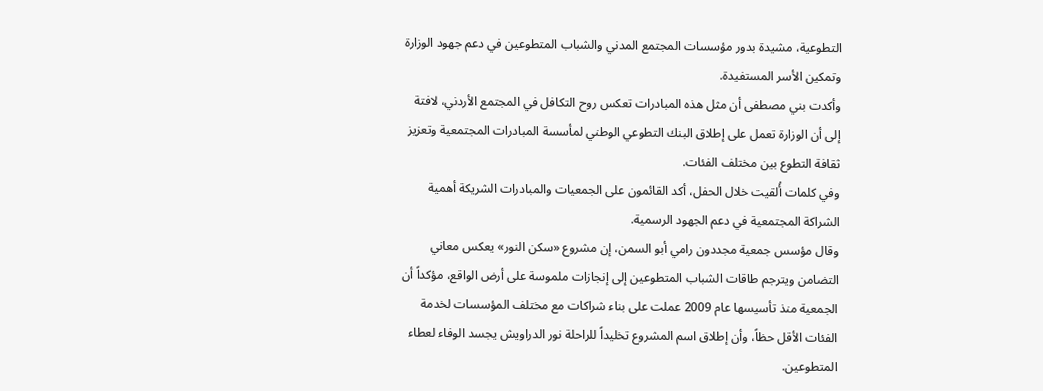التطوعية، مشيدة بدور مؤسسات المجتمع المدني والشباب المتطوعين في دعم جهود الوزارة وتمكين الأسر المستفيدة.
وأكدت بني مصطفى أن مثل هذه المبادرات تعكس روح التكافل في المجتمع الأردني، لافتة إلى أن الوزارة تعمل على إطلاق البنك التطوعي الوطني لمأسسة المبادرات المجتمعية وتعزيز ثقافة التطوع بين مختلف الفئات.
وفي كلمات أُلقيت خلال الحفل، أكد القائمون على الجمعيات والمبادرات الشريكة أهمية الشراكة المجتمعية في دعم الجهود الرسمية.
وقال مؤسس جمعية مجددون رامي أبو السمن، إن مشروع «سكن النور» يعكس معاني التضامن ويترجم طاقات الشباب المتطوعين إلى إنجازات ملموسة على أرض الواقع، مؤكداً أن الجمعية منذ تأسيسها عام 2009 عملت على بناء شراكات مع مختلف المؤسسات لخدمة الفئات الأقل حظاً، وأن إطلاق اسم المشروع تخليداً للراحلة نور الدراويش يجسد الوفاء لعطاء المتطوعين.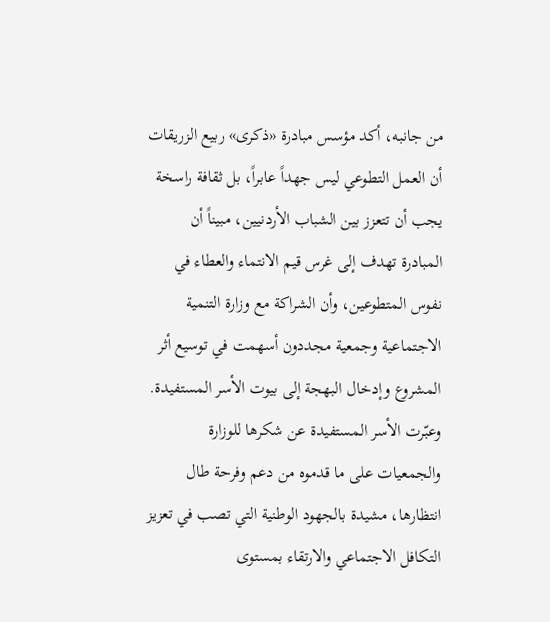من جانبه، أكد مؤسس مبادرة «ذكرى» ربيع الزريقات أن العمل التطوعي ليس جهداً عابراً، بل ثقافة راسخة يجب أن تتعزز بين الشباب الأردنيين، مبيناً أن المبادرة تهدف إلى غرس قيم الانتماء والعطاء في نفوس المتطوعين، وأن الشراكة مع وزارة التنمية الاجتماعية وجمعية مجددون أسهمت في توسيع أثر المشروع وإدخال البهجة إلى بيوت الأسر المستفيدة.
وعبّرت الأسر المستفيدة عن شكرها للوزارة والجمعيات على ما قدموه من دعم وفرحة طال انتظارها، مشيدة بالجهود الوطنية التي تصب في تعزيز التكافل الاجتماعي والارتقاء بمستوى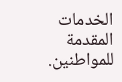الخدمات المقدمة للمواطنين.